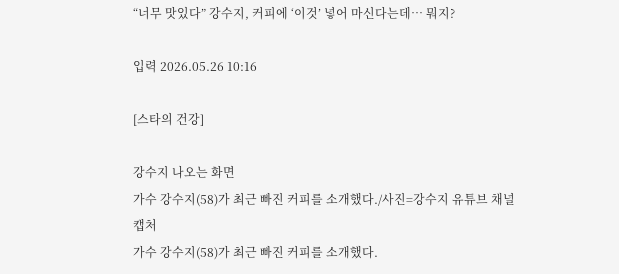“너무 맛있다” 강수지, 커피에 ‘이것’ 넣어 마신다는데… 뭐지?

입력 2026.05.26 10:16

[스타의 건강]

강수지 나오는 화면
가수 강수지(58)가 최근 빠진 커피를 소개했다./사진=강수지 유튜브 채널 캡처
가수 강수지(58)가 최근 빠진 커피를 소개했다.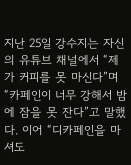지난 25일 강수지는 자신의 유튜브 채널에서 “제가 커피를 못 마신다”며 “카페인이 너무 강해서 밤에 잠을 못 잔다”고 말했다. 이어 “디카페인을 마셔도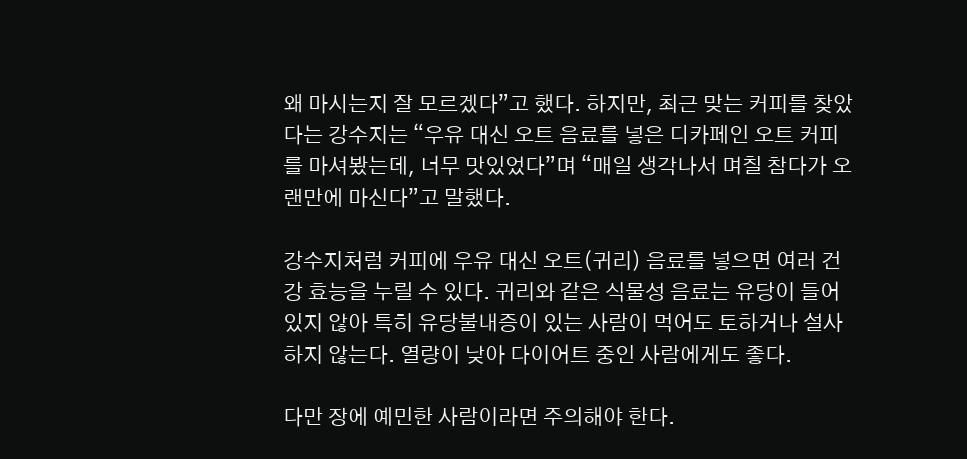왜 마시는지 잘 모르겠다”고 했다. 하지만, 최근 맞는 커피를 찾았다는 강수지는 “우유 대신 오트 음료를 넣은 디카페인 오트 커피를 마셔봤는데, 너무 맛있었다”며 “매일 생각나서 며칠 참다가 오랜만에 마신다”고 말했다.

강수지처럼 커피에 우유 대신 오트(귀리) 음료를 넣으면 여러 건강 효능을 누릴 수 있다. 귀리와 같은 식물성 음료는 유당이 들어 있지 않아 특히 유당불내증이 있는 사람이 먹어도 토하거나 설사하지 않는다. 열량이 낮아 다이어트 중인 사람에게도 좋다.

다만 장에 예민한 사람이라면 주의해야 한다.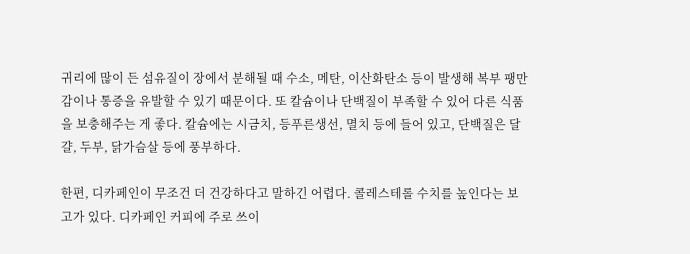귀리에 많이 든 섬유질이 장에서 분해될 때 수소, 메탄, 이산화탄소 등이 발생해 복부 팽만감이나 통증을 유발할 수 있기 때문이다. 또 칼슘이나 단백질이 부족할 수 있어 다른 식품을 보충해주는 게 좋다. 칼슘에는 시금치, 등푸른생선, 멸치 등에 들어 있고, 단백질은 달걀, 두부, 닭가슴살 등에 풍부하다.

한편, 디카페인이 무조건 더 건강하다고 말하긴 어렵다. 콜레스테롤 수치를 높인다는 보고가 있다. 디카페인 커피에 주로 쓰이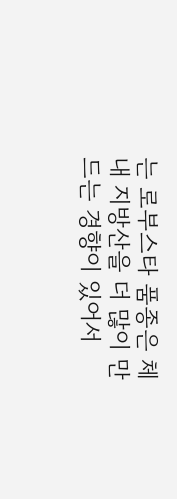는 로부스타 품종은 체내 지방산을 더 많이 만드는 경향이 있어서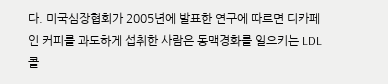다. 미국심장협회가 2005년에 발표한 연구에 따르면 디카페인 커피를 과도하게 섭취한 사람은 동맥경화를 일으키는 LDL 콜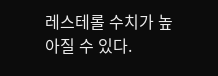레스테롤 수치가 높아질 수 있다.